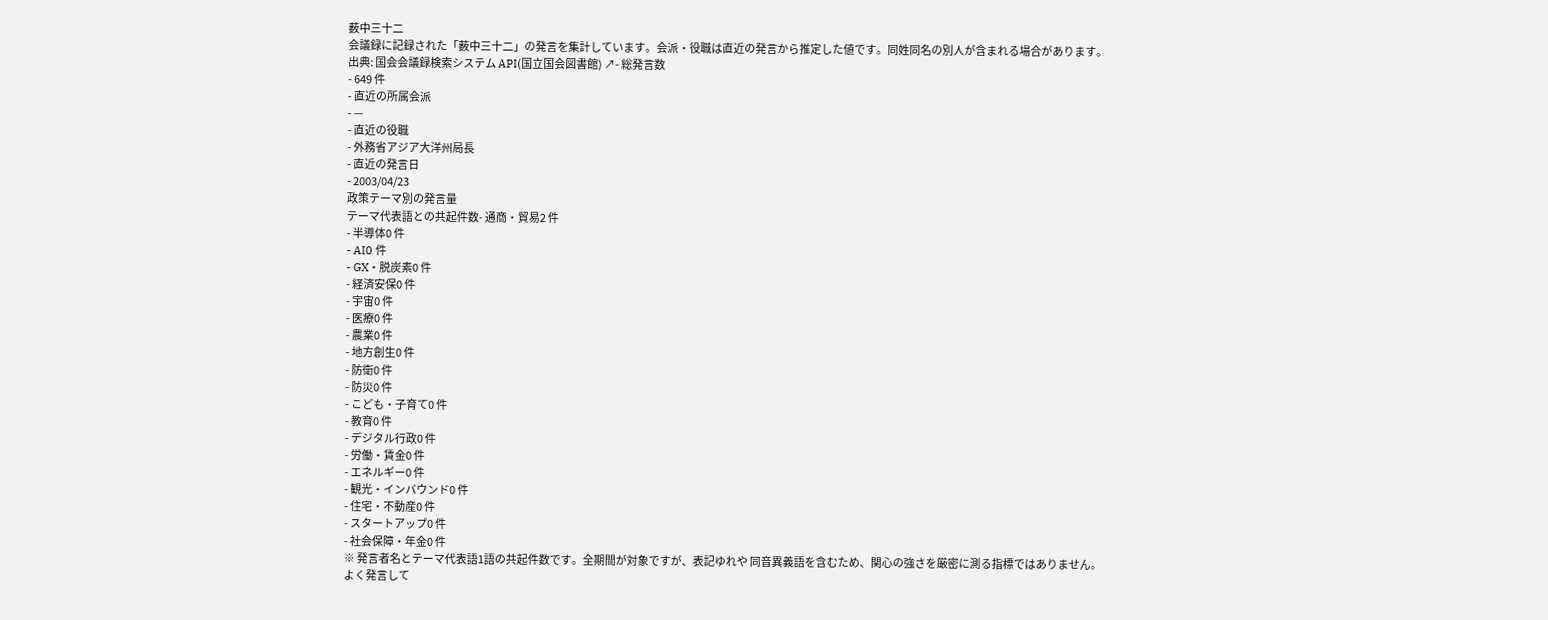薮中三十二
会議録に記録された「薮中三十二」の発言を集計しています。会派・役職は直近の発言から推定した値です。同姓同名の別人が含まれる場合があります。
出典: 国会会議録検索システム API(国立国会図書館) ↗- 総発言数
- 649 件
- 直近の所属会派
- —
- 直近の役職
- 外務省アジア大洋州局長
- 直近の発言日
- 2003/04/23
政策テーマ別の発言量
テーマ代表語との共起件数- 通商・貿易2 件
- 半導体0 件
- AI0 件
- GX・脱炭素0 件
- 経済安保0 件
- 宇宙0 件
- 医療0 件
- 農業0 件
- 地方創生0 件
- 防衛0 件
- 防災0 件
- こども・子育て0 件
- 教育0 件
- デジタル行政0 件
- 労働・賃金0 件
- エネルギー0 件
- 観光・インバウンド0 件
- 住宅・不動産0 件
- スタートアップ0 件
- 社会保障・年金0 件
※ 発言者名とテーマ代表語1語の共起件数です。全期間が対象ですが、表記ゆれや 同音異義語を含むため、関心の強さを厳密に測る指標ではありません。
よく発言して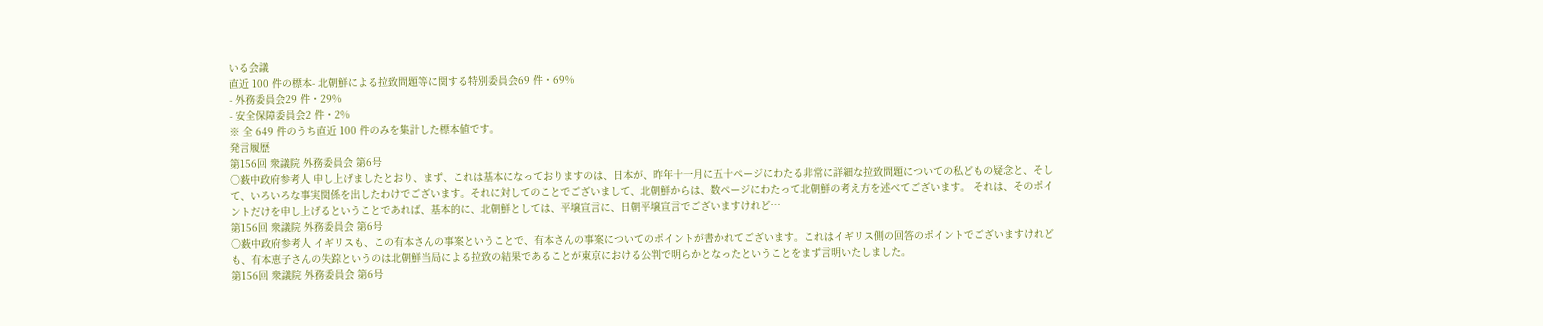いる会議
直近 100 件の標本- 北朝鮮による拉致問題等に関する特別委員会69 件・69%
- 外務委員会29 件・29%
- 安全保障委員会2 件・2%
※ 全 649 件のうち直近 100 件のみを集計した標本値です。
発言履歴
第156回 衆議院 外務委員会 第6号
○薮中政府参考人 申し上げましたとおり、まず、これは基本になっておりますのは、日本が、昨年十一月に五十ページにわたる非常に詳細な拉致問題についての私どもの疑念と、そして、いろいろな事実関係を出したわけでございます。それに対してのことでございまして、北朝鮮からは、数ページにわたって北朝鮮の考え方を述べてございます。 それは、そのポイントだけを申し上げるということであれば、基本的に、北朝鮮としては、平壌宣言に、日朝平壌宣言でございますけれど…
第156回 衆議院 外務委員会 第6号
○薮中政府参考人 イギリスも、この有本さんの事案ということで、有本さんの事案についてのポイントが書かれてございます。これはイギリス側の回答のポイントでございますけれども、有本恵子さんの失踪というのは北朝鮮当局による拉致の結果であることが東京における公判で明らかとなったということをまず言明いたしました。
第156回 衆議院 外務委員会 第6号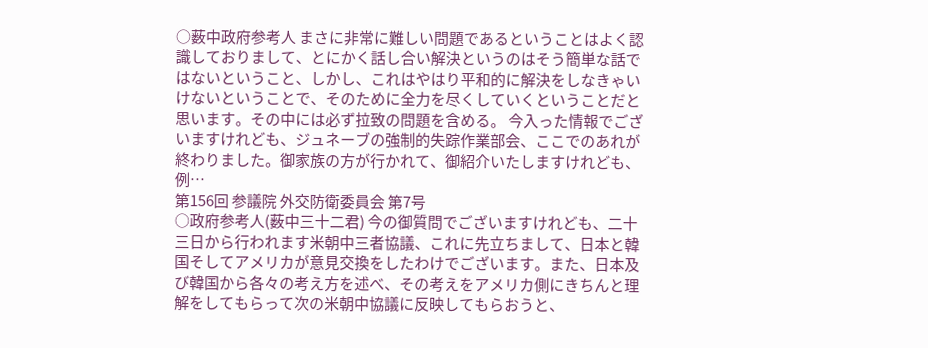○薮中政府参考人 まさに非常に難しい問題であるということはよく認識しておりまして、とにかく話し合い解決というのはそう簡単な話ではないということ、しかし、これはやはり平和的に解決をしなきゃいけないということで、そのために全力を尽くしていくということだと思います。その中には必ず拉致の問題を含める。 今入った情報でございますけれども、ジュネーブの強制的失踪作業部会、ここでのあれが終わりました。御家族の方が行かれて、御紹介いたしますけれども、例…
第156回 参議院 外交防衛委員会 第7号
○政府参考人(薮中三十二君) 今の御質問でございますけれども、二十三日から行われます米朝中三者協議、これに先立ちまして、日本と韓国そしてアメリカが意見交換をしたわけでございます。また、日本及び韓国から各々の考え方を述べ、その考えをアメリカ側にきちんと理解をしてもらって次の米朝中協議に反映してもらおうと、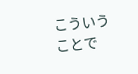こういうことで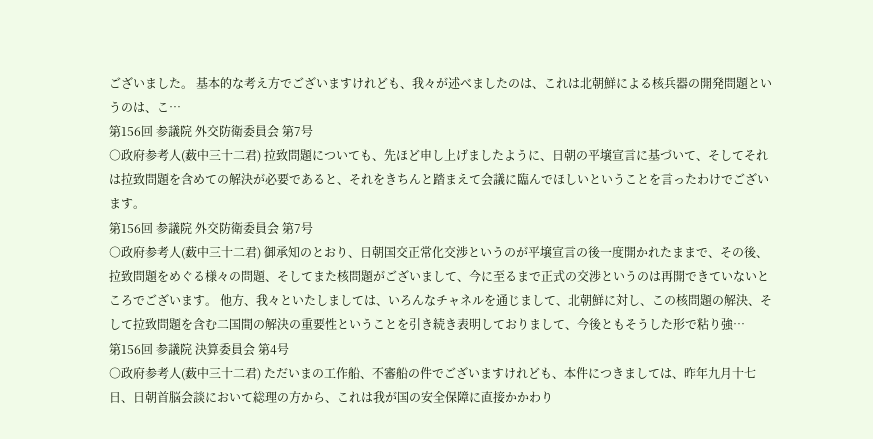ございました。 基本的な考え方でございますけれども、我々が述べましたのは、これは北朝鮮による核兵器の開発問題というのは、こ…
第156回 参議院 外交防衛委員会 第7号
○政府参考人(薮中三十二君) 拉致問題についても、先ほど申し上げましたように、日朝の平壌宣言に基づいて、そしてそれは拉致問題を含めての解決が必要であると、それをきちんと踏まえて会議に臨んでほしいということを言ったわけでございます。
第156回 参議院 外交防衛委員会 第7号
○政府参考人(薮中三十二君) 御承知のとおり、日朝国交正常化交渉というのが平壌宣言の後一度開かれたままで、その後、拉致問題をめぐる様々の問題、そしてまた核問題がございまして、今に至るまで正式の交渉というのは再開できていないところでございます。 他方、我々といたしましては、いろんなチャネルを通じまして、北朝鮮に対し、この核問題の解決、そして拉致問題を含む二国間の解決の重要性ということを引き続き表明しておりまして、今後ともそうした形で粘り強…
第156回 参議院 決算委員会 第4号
○政府参考人(薮中三十二君) ただいまの工作船、不審船の件でございますけれども、本件につきましては、昨年九月十七日、日朝首脳会談において総理の方から、これは我が国の安全保障に直接かかわり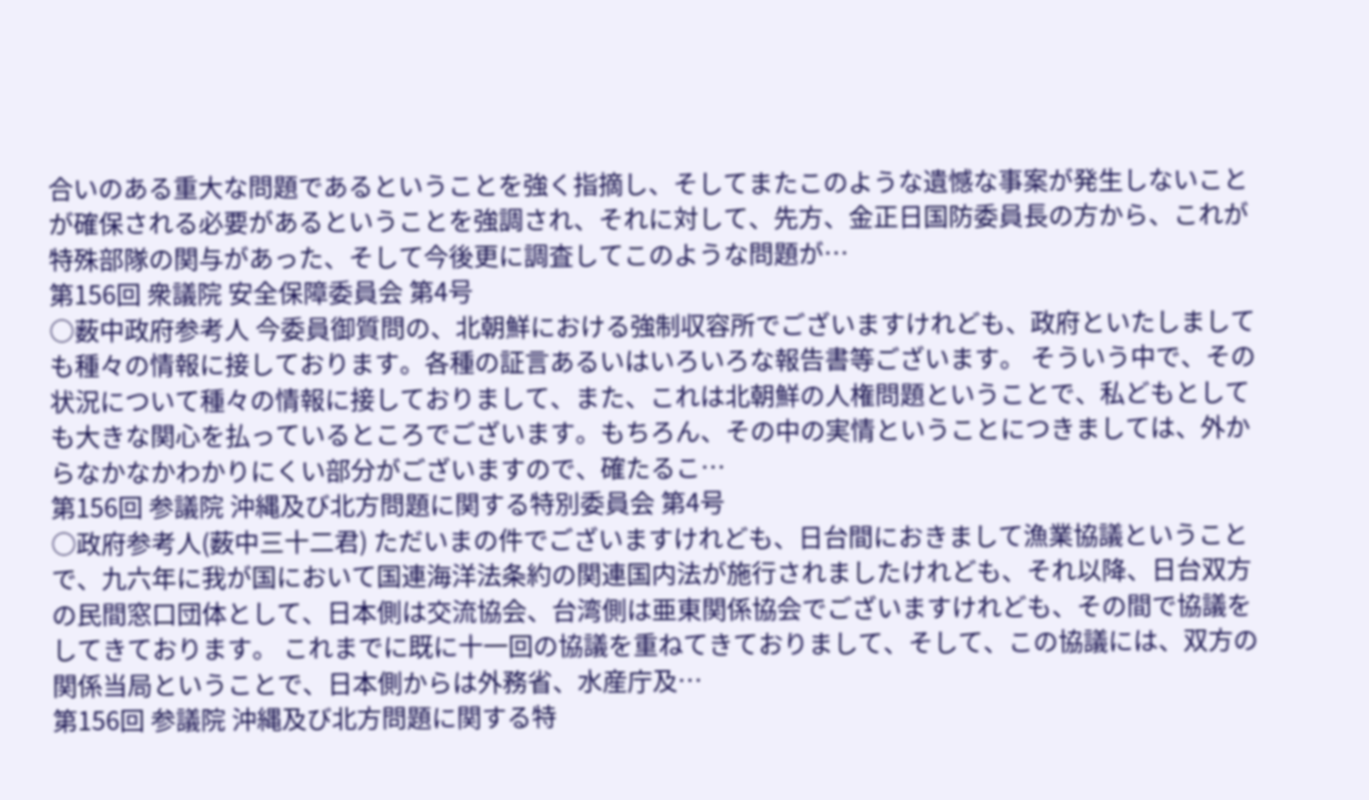合いのある重大な問題であるということを強く指摘し、そしてまたこのような遺憾な事案が発生しないことが確保される必要があるということを強調され、それに対して、先方、金正日国防委員長の方から、これが特殊部隊の関与があった、そして今後更に調査してこのような問題が…
第156回 衆議院 安全保障委員会 第4号
○薮中政府参考人 今委員御質問の、北朝鮮における強制収容所でございますけれども、政府といたしましても種々の情報に接しております。各種の証言あるいはいろいろな報告書等ございます。 そういう中で、その状況について種々の情報に接しておりまして、また、これは北朝鮮の人権問題ということで、私どもとしても大きな関心を払っているところでございます。もちろん、その中の実情ということにつきましては、外からなかなかわかりにくい部分がございますので、確たるこ…
第156回 参議院 沖縄及び北方問題に関する特別委員会 第4号
○政府参考人(薮中三十二君) ただいまの件でございますけれども、日台間におきまして漁業協議ということで、九六年に我が国において国連海洋法条約の関連国内法が施行されましたけれども、それ以降、日台双方の民間窓口団体として、日本側は交流協会、台湾側は亜東関係協会でございますけれども、その間で協議をしてきております。 これまでに既に十一回の協議を重ねてきておりまして、そして、この協議には、双方の関係当局ということで、日本側からは外務省、水産庁及…
第156回 参議院 沖縄及び北方問題に関する特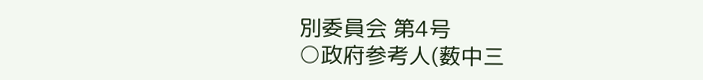別委員会 第4号
○政府参考人(薮中三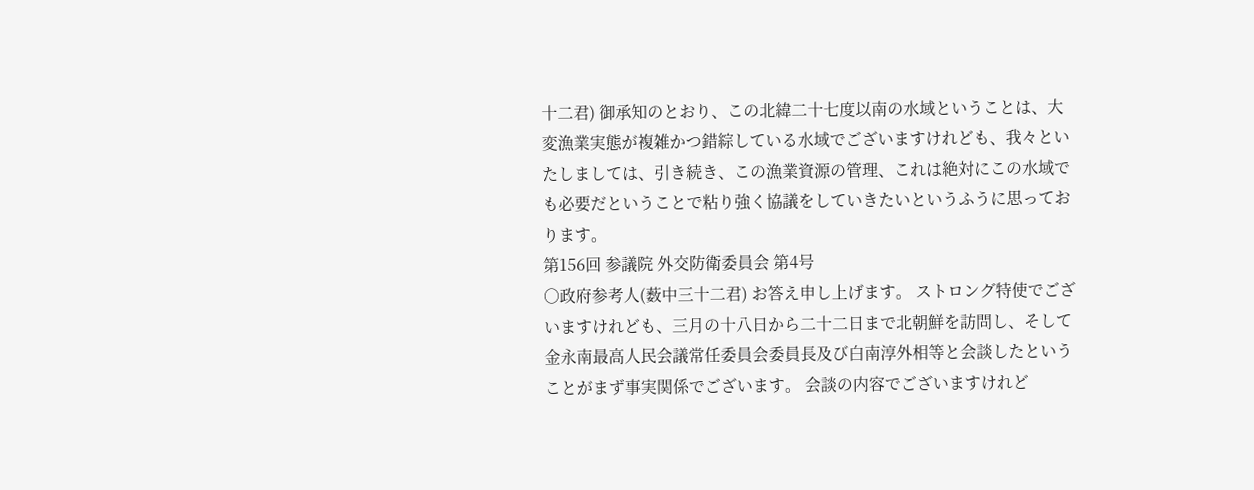十二君) 御承知のとおり、この北緯二十七度以南の水域ということは、大変漁業実態が複雑かつ錯綜している水域でございますけれども、我々といたしましては、引き続き、この漁業資源の管理、これは絶対にこの水域でも必要だということで粘り強く協議をしていきたいというふうに思っております。
第156回 参議院 外交防衛委員会 第4号
○政府参考人(薮中三十二君) お答え申し上げます。 ストロング特使でございますけれども、三月の十八日から二十二日まで北朝鮮を訪問し、そして金永南最高人民会議常任委員会委員長及び白南淳外相等と会談したということがまず事実関係でございます。 会談の内容でございますけれど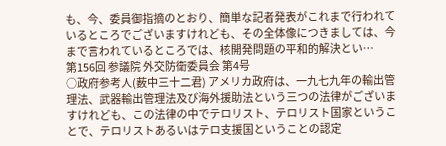も、今、委員御指摘のとおり、簡単な記者発表がこれまで行われているところでございますけれども、その全体像につきましては、今まで言われているところでは、核開発問題の平和的解決とい…
第156回 参議院 外交防衛委員会 第4号
○政府参考人(薮中三十二君) アメリカ政府は、一九七九年の輸出管理法、武器輸出管理法及び海外援助法という三つの法律がございますけれども、この法律の中でテロリスト、テロリスト国家ということで、テロリストあるいはテロ支援国ということの認定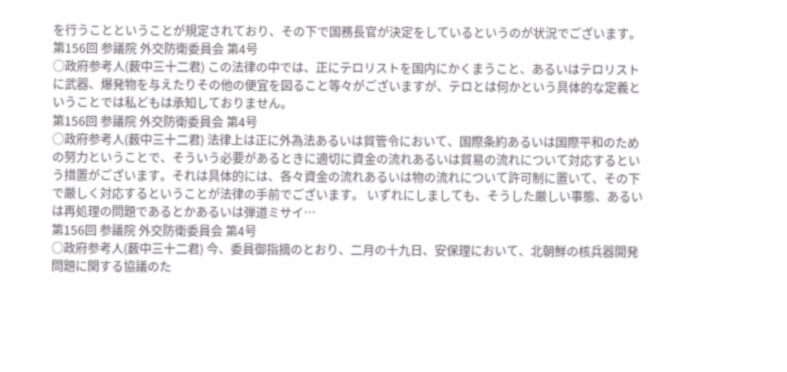を行うことということが規定されており、その下で国務長官が決定をしているというのが状況でございます。
第156回 参議院 外交防衛委員会 第4号
○政府参考人(薮中三十二君) この法律の中では、正にテロリストを国内にかくまうこと、あるいはテロリストに武器、爆発物を与えたりその他の便宜を図ること等々がございますが、テロとは何かという具体的な定義ということでは私どもは承知しておりません。
第156回 参議院 外交防衛委員会 第4号
○政府参考人(薮中三十二君) 法律上は正に外為法あるいは貿管令において、国際条約あるいは国際平和のための努力ということで、そういう必要があるときに適切に資金の流れあるいは貿易の流れについて対応するという措置がございます。それは具体的には、各々資金の流れあるいは物の流れについて許可制に置いて、その下で厳しく対応するということが法律の手前でございます。 いずれにしましても、そうした厳しい事態、あるいは再処理の問題であるとかあるいは弾道ミサイ…
第156回 参議院 外交防衛委員会 第4号
○政府参考人(薮中三十二君) 今、委員御指摘のとおり、二月の十九日、安保理において、北朝鮮の核兵器開発問題に関する協議のた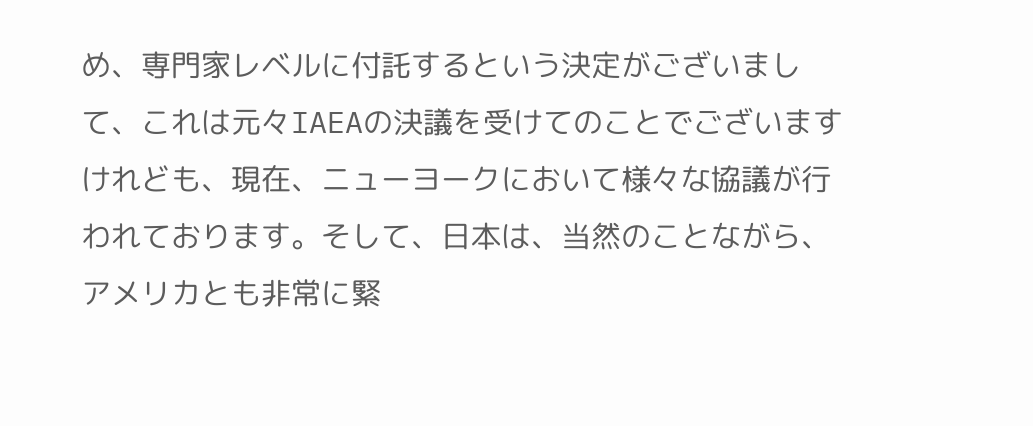め、専門家レベルに付託するという決定がございまして、これは元々IAEAの決議を受けてのことでございますけれども、現在、ニューヨークにおいて様々な協議が行われております。そして、日本は、当然のことながら、アメリカとも非常に緊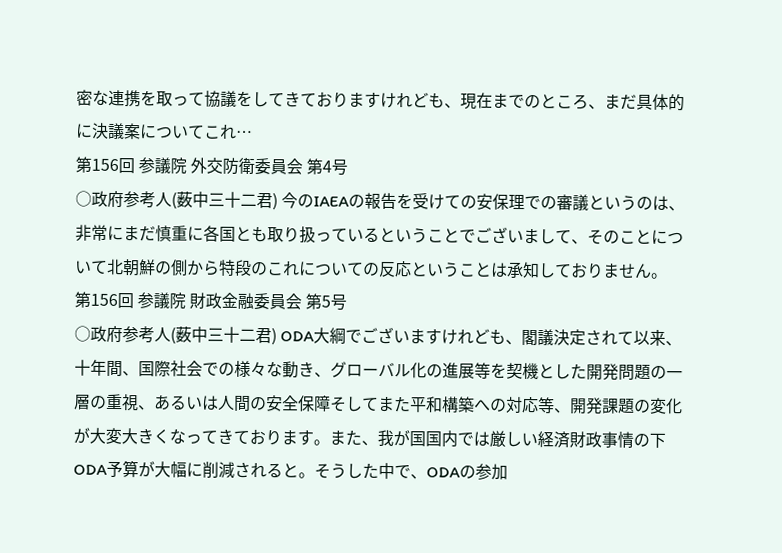密な連携を取って協議をしてきておりますけれども、現在までのところ、まだ具体的に決議案についてこれ…
第156回 参議院 外交防衛委員会 第4号
○政府参考人(薮中三十二君) 今のIAEAの報告を受けての安保理での審議というのは、非常にまだ慎重に各国とも取り扱っているということでございまして、そのことについて北朝鮮の側から特段のこれについての反応ということは承知しておりません。
第156回 参議院 財政金融委員会 第5号
○政府参考人(薮中三十二君) ODA大綱でございますけれども、閣議決定されて以来、十年間、国際社会での様々な動き、グローバル化の進展等を契機とした開発問題の一層の重視、あるいは人間の安全保障そしてまた平和構築への対応等、開発課題の変化が大変大きくなってきております。また、我が国国内では厳しい経済財政事情の下ODA予算が大幅に削減されると。そうした中で、ODAの参加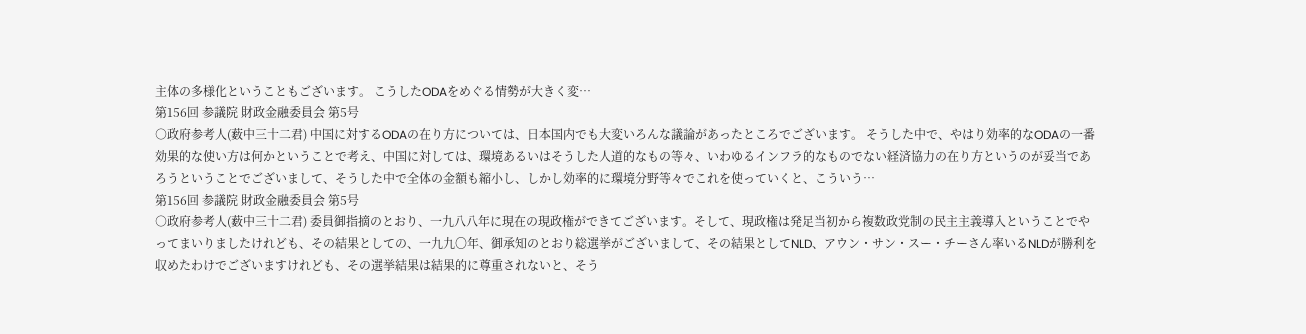主体の多様化ということもございます。 こうしたODAをめぐる情勢が大きく変…
第156回 参議院 財政金融委員会 第5号
○政府参考人(薮中三十二君) 中国に対するODAの在り方については、日本国内でも大変いろんな議論があったところでございます。 そうした中で、やはり効率的なODAの一番効果的な使い方は何かということで考え、中国に対しては、環境あるいはそうした人道的なもの等々、いわゆるインフラ的なものでない経済協力の在り方というのが妥当であろうということでございまして、そうした中で全体の金額も縮小し、しかし効率的に環境分野等々でこれを使っていくと、こういう…
第156回 参議院 財政金融委員会 第5号
○政府参考人(薮中三十二君) 委員御指摘のとおり、一九八八年に現在の現政権ができてございます。そして、現政権は発足当初から複数政党制の民主主義導入ということでやってまいりましたけれども、その結果としての、一九九〇年、御承知のとおり総選挙がございまして、その結果としてNLD、アウン・サン・スー・チーさん率いるNLDが勝利を収めたわけでございますけれども、その選挙結果は結果的に尊重されないと、そう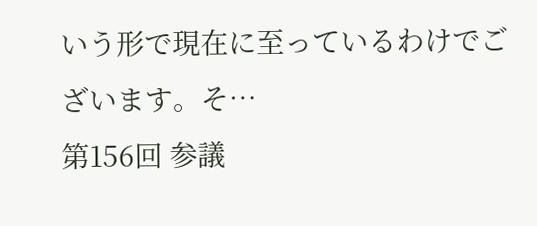いう形で現在に至っているわけでございます。そ…
第156回 参議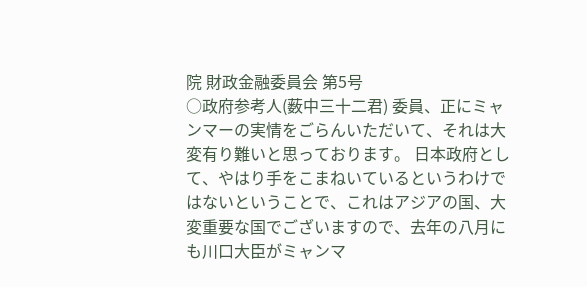院 財政金融委員会 第5号
○政府参考人(薮中三十二君) 委員、正にミャンマーの実情をごらんいただいて、それは大変有り難いと思っております。 日本政府として、やはり手をこまねいているというわけではないということで、これはアジアの国、大変重要な国でございますので、去年の八月にも川口大臣がミャンマ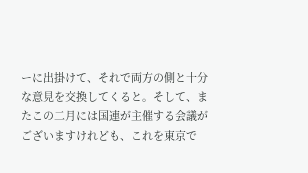ーに出掛けて、それで両方の側と十分な意見を交換してくると。そして、またこの二月には国連が主催する会議がございますけれども、これを東京で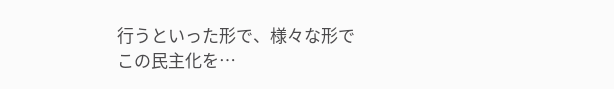行うといった形で、様々な形でこの民主化を…